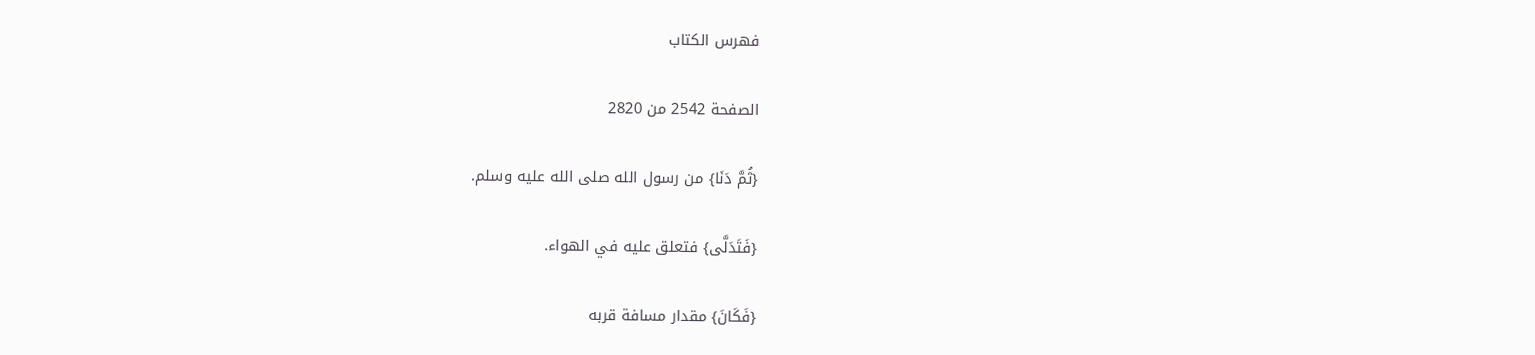فهرس الكتاب

الصفحة 2542 من 2820

{ثُمَّ دَنَا} من رسول الله صلى الله عليه وسلم.

{فَتَدَلَّى} فتعلق عليه في الهواء.

{فَكَانَ} مقدار مسافة قربه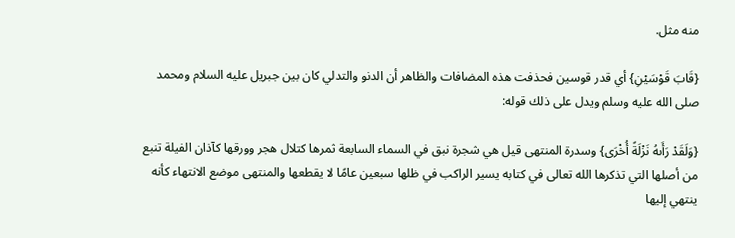منه مثل.

{قَابَ قَوْسَيْنِ} أي قدر قوسين فحذفت هذه المضافات والظاهر أن الدنو والتدلي كان بين جبريل عليه السلام ومحمد صلى الله عليه وسلم ويدل على ذلك قوله:

{وَلَقَدْ رَأَىهُ نَزْلَةً أُخْرَى} وسدرة المنتهى قيل هي شجرة نبق في السماء السابعة ثمرها كتلال هجر وورقها كآذان الفيلة تنبع من أصلها التي تذكرها الله تعالى في كتابه يسير الراكب في ظلها سبعين عامًا لا يقطعها والمنتهى موضع الانتهاء كأنه ينتهي إليها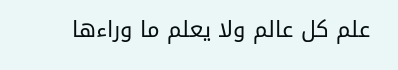علم كل عالم ولا يعلم ما وراءها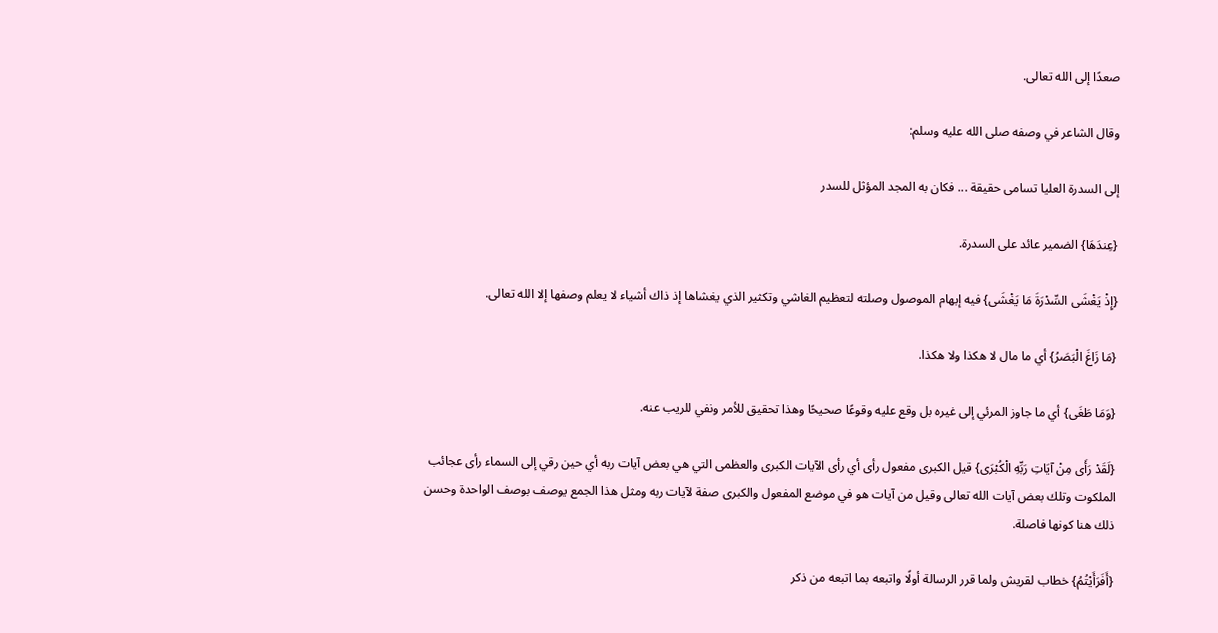صعدًا إلى الله تعالى.

وقال الشاعر في وصفه صلى الله عليه وسلم:

إلى السدرة العليا تسامى حقيقة ... فكان به المجد المؤثل للسدر

{عِندَهَا} الضمير عائد على السدرة.

{إِذْ يَغْشَى السِّدْرَةَ مَا يَغْشَى} فيه إبهام الموصول وصلته لتعظيم الغاشي وتكثير الذي يغشاها إذ ذاك أشياء لا يعلم وصفها إلا الله تعالى.

{مَا زَاغَ الْبَصَرُ} أي ما مال لا هكذا ولا هكذا.

{وَمَا طَغَى} أي ما جاوز المرئي إلى غيره بل وقع عليه وقوعًا صحيحًا وهذا تحقيق للأمر ونفي للريب عنه.

{لَقَدْ رَأَى مِنْ آيَاتِ رَبِّهِ الْكُبْرَى} قيل الكبرى مفعول رأى أي رأى الآيات الكبرى والعظمى التي هي بعض آيات ربه أي حين رقي إلى السماء رأى عجائب الملكوت وتلك بعض آيات الله تعالى وقيل من آيات هو في موضع المفعول والكبرى صفة لآيات ربه ومثل هذا الجمع يوصف بوصف الواحدة وحسن ذلك هنا كونها فاصلة.

{أَفَرَأَيْتُمُ} خطاب لقريش ولما قرر الرسالة أولًا واتبعه بما اتبعه من ذكر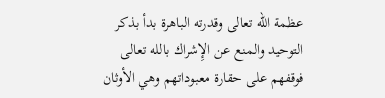عظمة الله تعالى وقدرته الباهرة بدأ بذكر التوحيد والمنع عن الإِشراك بالله تعالى فوقفهم على حقارة معبوداتهم وهي الأوثان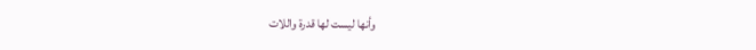وأنها ليست لها قدرة واللات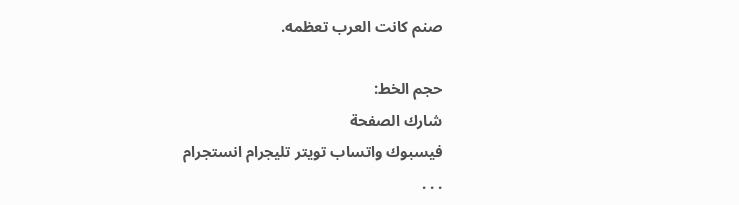صنم كانت العرب تعظمه.

حجم الخط:
شارك الصفحة
فيسبوك واتساب تويتر تليجرام انستجرام
. . .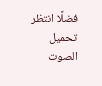فضلًا انتظر تحميل الصوت